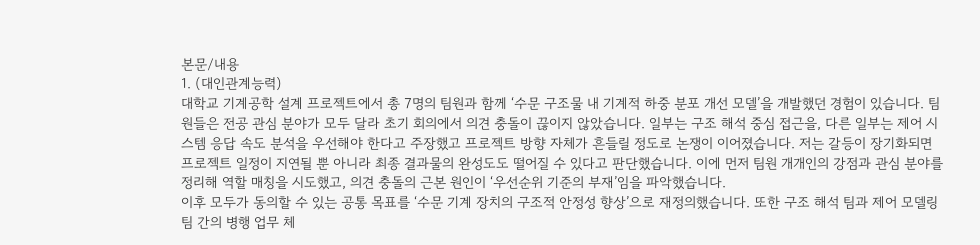본문/내용
1. (대인관계능력)
대학교 기계공학 설계 프로젝트에서 총 7명의 팀원과 함께 ‘수문 구조물 내 기계적 하중 분포 개선 모델’을 개발했던 경험이 있습니다. 팀원들은 전공 관심 분야가 모두 달라 초기 회의에서 의견 충돌이 끊이지 않았습니다. 일부는 구조 해석 중심 접근을, 다른 일부는 제어 시스템 응답 속도 분석을 우선해야 한다고 주장했고 프로젝트 방향 자체가 흔들릴 정도로 논쟁이 이어졌습니다. 저는 갈등이 장기화되면 프로젝트 일정이 지연될 뿐 아니라 최종 결과물의 완성도도 떨어질 수 있다고 판단했습니다. 이에 먼저 팀원 개개인의 강점과 관심 분야를 정리해 역할 매칭을 시도했고, 의견 충돌의 근본 원인이 ‘우선순위 기준의 부재’임을 파악했습니다.
이후 모두가 동의할 수 있는 공통 목표를 ‘수문 기계 장치의 구조적 안정성 향상’으로 재정의했습니다. 또한 구조 해석 팀과 제어 모델링 팀 간의 병행 업무 체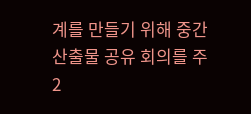계를 만들기 위해 중간 산출물 공유 회의를 주 2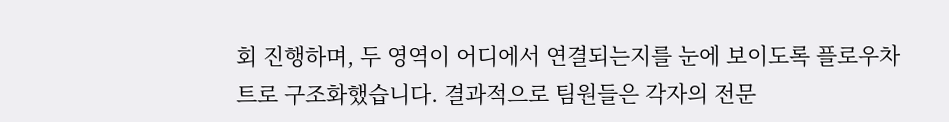회 진행하며, 두 영역이 어디에서 연결되는지를 눈에 보이도록 플로우차트로 구조화했습니다. 결과적으로 팀원들은 각자의 전문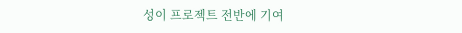성이 프로젝트 전반에 기여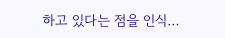하고 있다는 점을 인식…